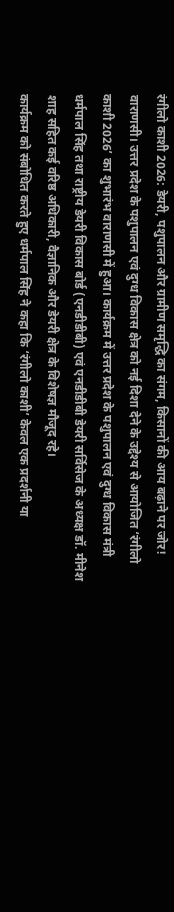रंगीलो काशी 2026: डेयरी, पशुपालन और ग्रामीण समृद्धि का संगम, किसानों की आय बढ़ाने पर जोर!
वाराणसी। उत्तर प्रदेश के पशुपालन एवं दुग्ध विकास क्षेत्र को नई दिशा देने के उद्देश्य से आयोजित ‘रंगीलो काशी 2026’ का शुभारंभ वाराणसी में हुआ। कार्यक्रम में उत्तर प्रदेश के पशुपालन एवं दुग्ध विकास मंत्री धर्मपाल सिंह तथा राष्ट्रीय डेयरी विकास बोर्ड (एनडीडीबी) एवं एनडीडीबी डेयरी सर्विसेज के अध्यक्ष डॉ. मीनेश शाह सहित कई वरिष्ठ अधिकारी, वैज्ञानिक और डेयरी क्षेत्र के विशेषज्ञ मौजूद रहे।
कार्यक्रम को संबोधित करते हुए धर्मपाल सिंह ने कहा कि ‘रंगीलो काशी’ केवल एक प्रदर्शनी या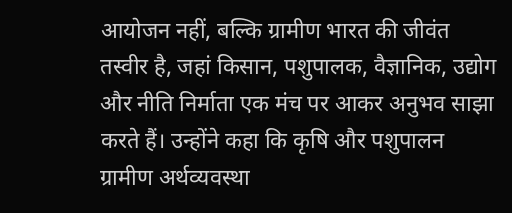आयोजन नहीं, बल्कि ग्रामीण भारत की जीवंत तस्वीर है, जहां किसान, पशुपालक, वैज्ञानिक, उद्योग और नीति निर्माता एक मंच पर आकर अनुभव साझा करते हैं। उन्होंने कहा कि कृषि और पशुपालन ग्रामीण अर्थव्यवस्था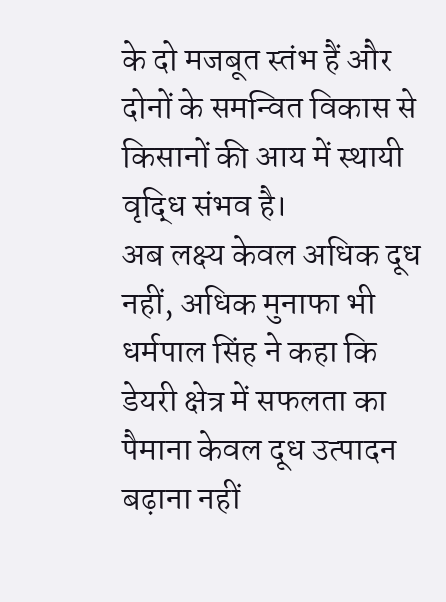के दो मजबूत स्तंभ हैं और दोनों के समन्वित विकास से किसानों की आय में स्थायी वृद्धि संभव है।
अब लक्ष्य केवल अधिक दूध नहीं, अधिक मुनाफा भी
धर्मपाल सिंह ने कहा कि डेयरी क्षेत्र में सफलता का पैमाना केवल दूध उत्पादन बढ़ाना नहीं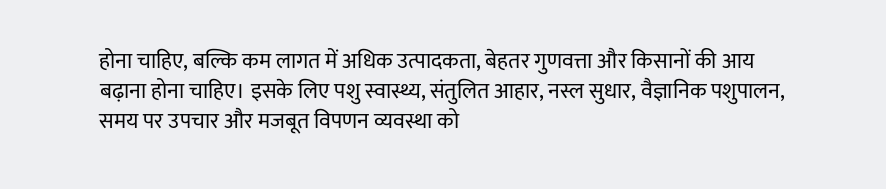होना चाहिए, बल्कि कम लागत में अधिक उत्पादकता, बेहतर गुणवत्ता और किसानों की आय बढ़ाना होना चाहिए। इसके लिए पशु स्वास्थ्य, संतुलित आहार, नस्ल सुधार, वैज्ञानिक पशुपालन, समय पर उपचार और मजबूत विपणन व्यवस्था को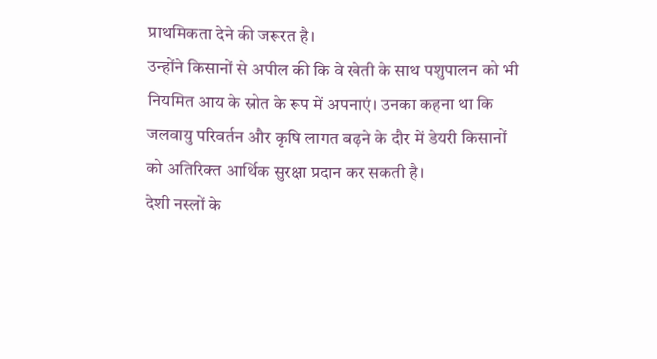प्राथमिकता देने की जरूरत है।
उन्होंने किसानों से अपील की कि वे खेती के साथ पशुपालन को भी नियमित आय के स्रोत के रूप में अपनाएं। उनका कहना था कि जलवायु परिवर्तन और कृषि लागत बढ़ने के दौर में डेयरी किसानों को अतिरिक्त आर्थिक सुरक्षा प्रदान कर सकती है।
देशी नस्लों के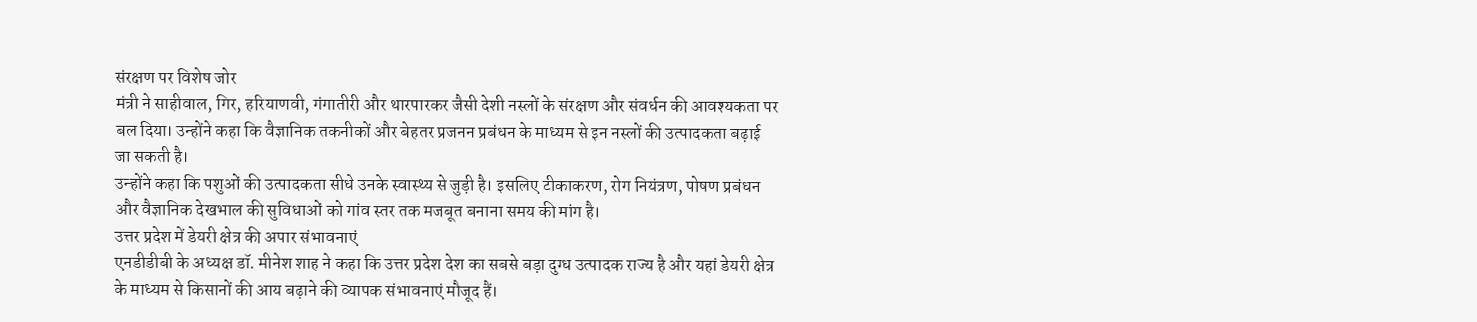संरक्षण पर विशेष जोर
मंत्री ने साहीवाल, गिर, हरियाणवी, गंगातीरी और थारपारकर जैसी देशी नस्लों के संरक्षण और संवर्धन की आवश्यकता पर बल दिया। उन्होंने कहा कि वैज्ञानिक तकनीकों और बेहतर प्रजनन प्रबंधन के माध्यम से इन नस्लों की उत्पादकता बढ़ाई जा सकती है।
उन्होंने कहा कि पशुओं की उत्पादकता सीधे उनके स्वास्थ्य से जुड़ी है। इसलिए टीकाकरण, रोग नियंत्रण, पोषण प्रबंधन और वैज्ञानिक देखभाल की सुविधाओं को गांव स्तर तक मजबूत बनाना समय की मांग है।
उत्तर प्रदेश में डेयरी क्षेत्र की अपार संभावनाएं
एनडीडीबी के अध्यक्ष डॉ. मीनेश शाह ने कहा कि उत्तर प्रदेश देश का सबसे बड़ा दुग्ध उत्पादक राज्य है और यहां डेयरी क्षेत्र के माध्यम से किसानों की आय बढ़ाने की व्यापक संभावनाएं मौजूद हैं।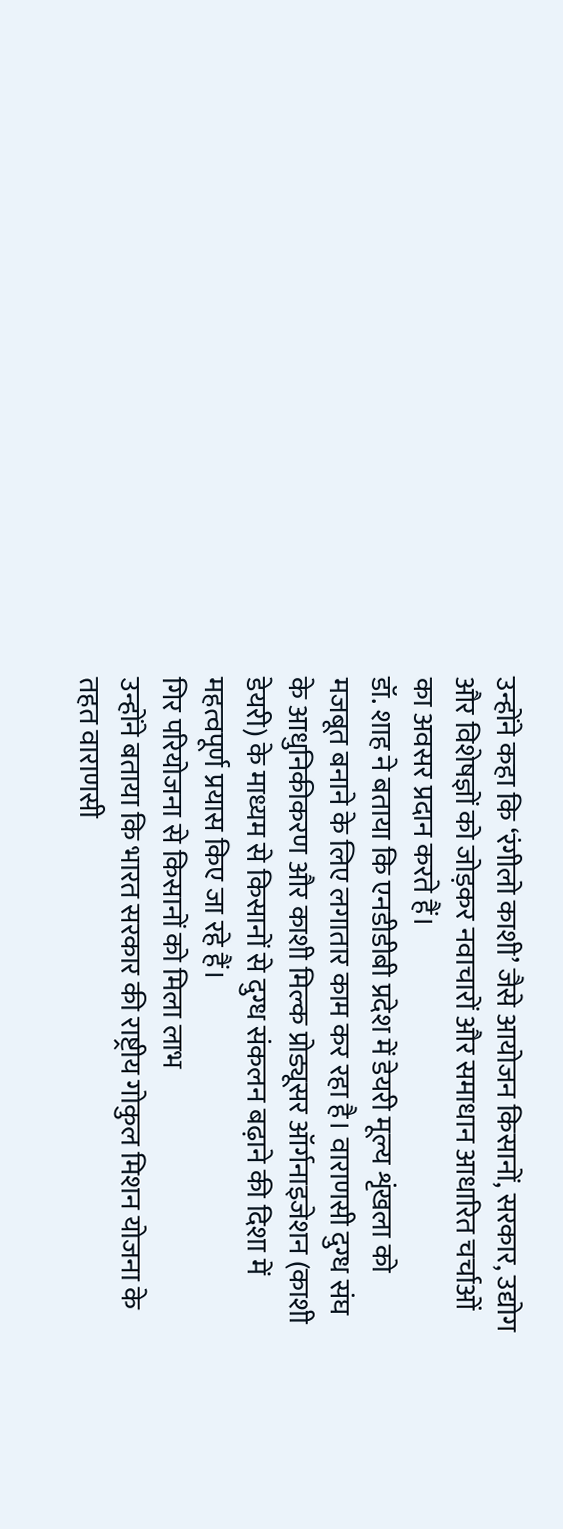उन्होंने कहा कि ‘रंगीलो काशी’ जैसे आयोजन किसानों, सरकार, उद्योग और विशेषज्ञों को जोड़कर नवाचारों और समाधान आधारित चर्चाओं का अवसर प्रदान करते हैं।
डॉ. शाह ने बताया कि एनडीडीबी प्रदेश में डेयरी मूल्य शृंखला को मजबूत बनाने के लिए लगातार काम कर रहा है। वाराणसी दुग्ध संघ के आधुनिकीकरण और काशी मिल्क प्रोड्यूसर ऑर्गनाइजेशन (काशी डेयरी) के माध्यम से किसानों से दुग्ध संकलन बढ़ाने की दिशा में महत्वपूर्ण प्रयास किए जा रहे हैं।
गिर परियोजना से किसानों को मिला लाभ
उन्होंने बताया कि भारत सरकार की राष्ट्रीय गोकुल मिशन योजना के तहत वाराणसी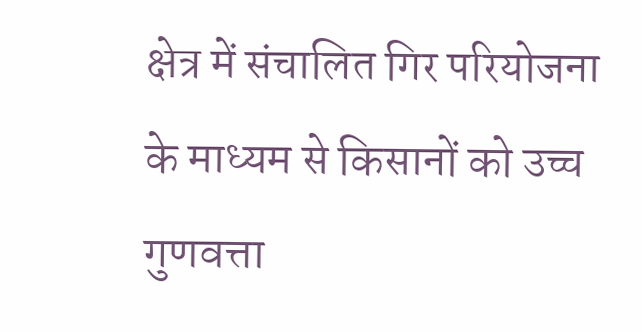क्षेत्र में संचालित गिर परियोजना के माध्यम से किसानों को उच्च गुणवत्ता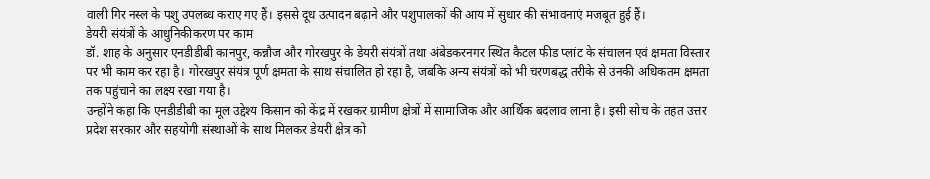वाली गिर नस्ल के पशु उपलब्ध कराए गए हैं। इससे दूध उत्पादन बढ़ाने और पशुपालकों की आय में सुधार की संभावनाएं मजबूत हुई हैं।
डेयरी संयंत्रों के आधुनिकीकरण पर काम
डॉ. शाह के अनुसार एनडीडीबी कानपुर, कन्नौज और गोरखपुर के डेयरी संयंत्रों तथा अंबेडकरनगर स्थित कैटल फीड प्लांट के संचालन एवं क्षमता विस्तार पर भी काम कर रहा है। गोरखपुर संयंत्र पूर्ण क्षमता के साथ संचालित हो रहा है, जबकि अन्य संयंत्रों को भी चरणबद्ध तरीके से उनकी अधिकतम क्षमता तक पहुंचाने का लक्ष्य रखा गया है।
उन्होंने कहा कि एनडीडीबी का मूल उद्देश्य किसान को केंद्र में रखकर ग्रामीण क्षेत्रों में सामाजिक और आर्थिक बदलाव लाना है। इसी सोच के तहत उत्तर प्रदेश सरकार और सहयोगी संस्थाओं के साथ मिलकर डेयरी क्षेत्र को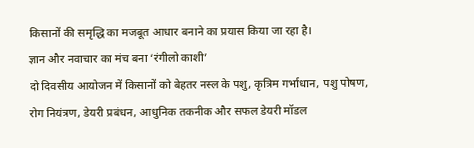किसानों की समृद्धि का मजबूत आधार बनाने का प्रयास किया जा रहा है।
ज्ञान और नवाचार का मंच बना ‘रंगीलो काशी’
दो दिवसीय आयोजन में किसानों को बेहतर नस्ल के पशु, कृत्रिम गर्भाधान, पशु पोषण, रोग नियंत्रण, डेयरी प्रबंधन, आधुनिक तकनीक और सफल डेयरी मॉडल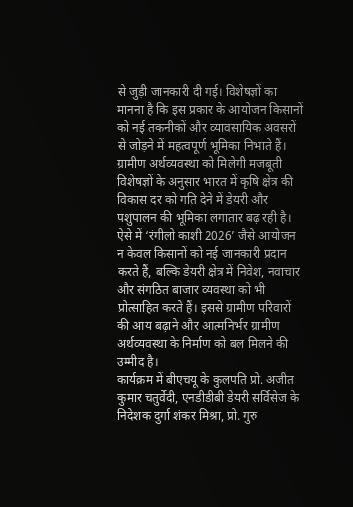से जुड़ी जानकारी दी गई। विशेषज्ञों का मानना है कि इस प्रकार के आयोजन किसानों को नई तकनीकों और व्यावसायिक अवसरों से जोड़ने में महत्वपूर्ण भूमिका निभाते हैं।
ग्रामीण अर्थव्यवस्था को मिलेगी मजबूती
विशेषज्ञों के अनुसार भारत में कृषि क्षेत्र की विकास दर को गति देने में डेयरी और पशुपालन की भूमिका लगातार बढ़ रही है। ऐसे में ‘रंगीलो काशी 2026’ जैसे आयोजन न केवल किसानों को नई जानकारी प्रदान करते हैं, बल्कि डेयरी क्षेत्र में निवेश, नवाचार और संगठित बाजार व्यवस्था को भी प्रोत्साहित करते हैं। इससे ग्रामीण परिवारों की आय बढ़ाने और आत्मनिर्भर ग्रामीण अर्थव्यवस्था के निर्माण को बल मिलने की उम्मीद है।
कार्यक्रम में बीएचयू के कुलपति प्रो. अजीत कुमार चतुर्वेदी, एनडीडीबी डेयरी सर्विसेज के निदेशक दुर्गा शंकर मिश्रा, प्रो. गुरु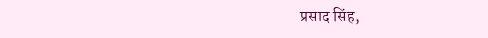प्रसाद सिंह,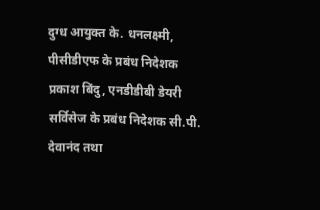दुग्ध आयुक्त के. धनलक्ष्मी, पीसीडीएफ के प्रबंध निदेशक प्रकाश बिंदु, एनडीडीबी डेयरी सर्विसेज के प्रबंध निदेशक सी.पी. देवानंद तथा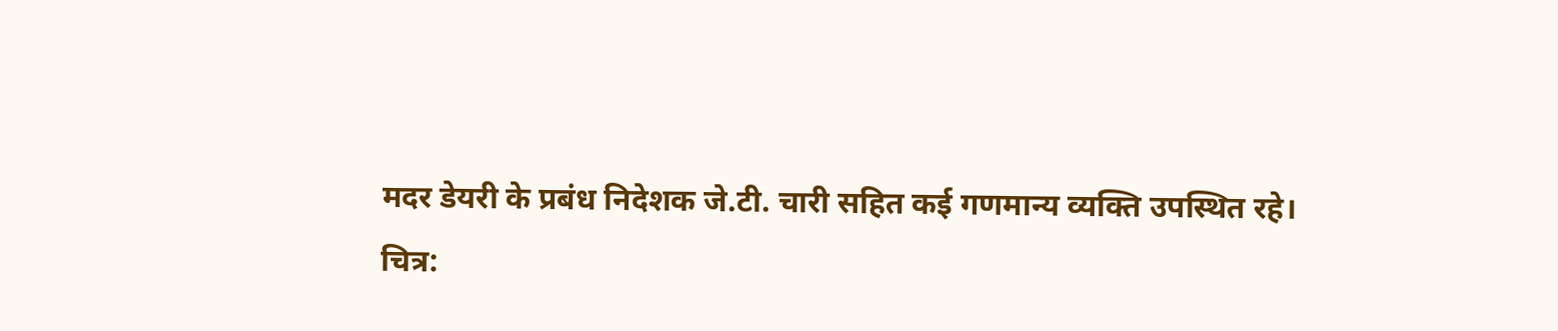मदर डेयरी के प्रबंध निदेशक जे.टी. चारी सहित कई गणमान्य व्यक्ति उपस्थित रहे।
चित्र: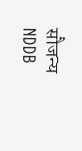सौजन्य NDDB